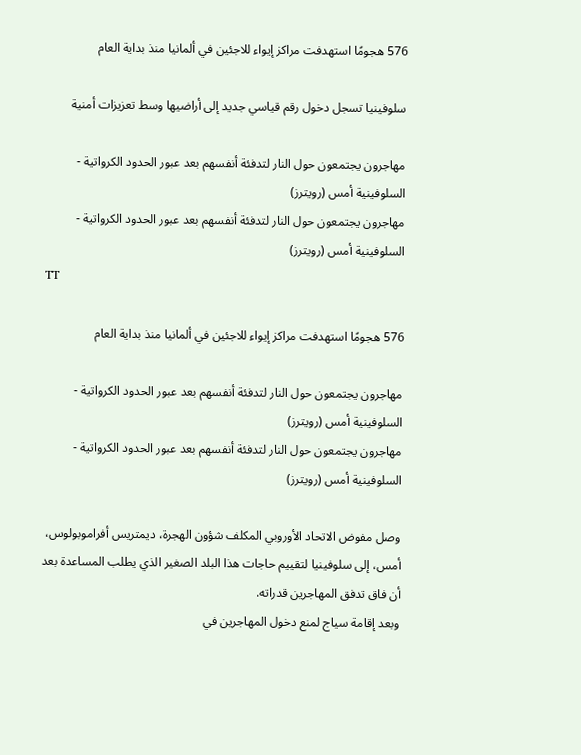576 هجومًا استهدفت مراكز إيواء للاجئين في ألمانيا منذ بداية العام

سلوفينيا تسجل دخول رقم قياسي جديد إلى أراضيها وسط تعزيزات أمنية

مهاجرون يجتمعون حول النار لتدفئة أنفسهم بعد عبور الحدود الكرواتية - السلوفينية أمس (رويترز)
مهاجرون يجتمعون حول النار لتدفئة أنفسهم بعد عبور الحدود الكرواتية - السلوفينية أمس (رويترز)
TT

576 هجومًا استهدفت مراكز إيواء للاجئين في ألمانيا منذ بداية العام

مهاجرون يجتمعون حول النار لتدفئة أنفسهم بعد عبور الحدود الكرواتية - السلوفينية أمس (رويترز)
مهاجرون يجتمعون حول النار لتدفئة أنفسهم بعد عبور الحدود الكرواتية - السلوفينية أمس (رويترز)

وصل مفوض الاتحاد الأوروبي المكلف شؤون الهجرة، ديمتريس أفراموبولوس، أمس، إلى سلوفينيا لتقييم حاجات هذا البلد الصغير الذي يطلب المساعدة بعد أن فاق تدفق المهاجرين قدراته.
وبعد إقامة سياج لمنع دخول المهاجرين في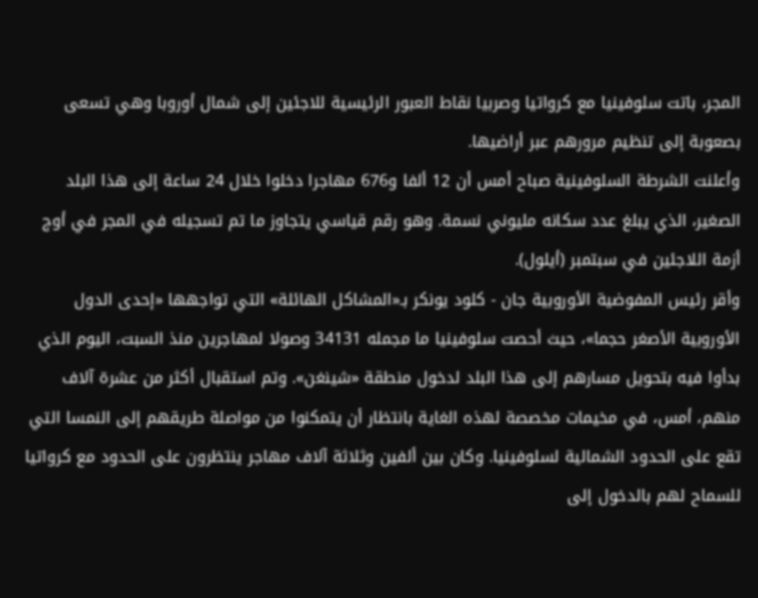المجر، باتت سلوفينيا مع كرواتيا وصربيا نقاط العبور الرئيسية للاجئين إلى شمال أوروبا وهي تسعى بصعوبة إلى تنظيم مرورهم عبر أراضيها.
وأعلنت الشرطة السلوفينية صباح أمس أن 12 ألفا و676 مهاجرا دخلوا خلال 24 ساعة إلى هذا البلد الصغير، الذي يبلغ عدد سكانه مليوني نسمة. وهو رقم قياسي يتجاوز ما تم تسجيله في المجر في أوج أزمة اللاجئين في سبتمبر (أيلول).
وأقر رئيس المفوضية الأوروبية جان - كلود يونكر بـ«المشاكل الهائلة» التي تواجهها «إحدى الدول الأوروبية الأصغر حجما»، حيث أحصت سلوفينيا ما مجمله 34131 وصولا لمهاجرين منذ السبت، اليوم الذي بدأوا فيه بتحويل مسارهم إلى هذا البلد لدخول منطقة «شينغن». وتم استقبال أكثر من عشرة آلاف منهم، أمس، في مخيمات مخصصة لهذه الغاية بانتظار أن يتمكنوا من مواصلة طريقهم إلى النمسا التي تقع على الحدود الشمالية لسلوفينيا. وكان بين ألفين وثلاثة آلاف مهاجر ينتظرون على الحدود مع كرواتيا للسماح لهم بالدخول إلى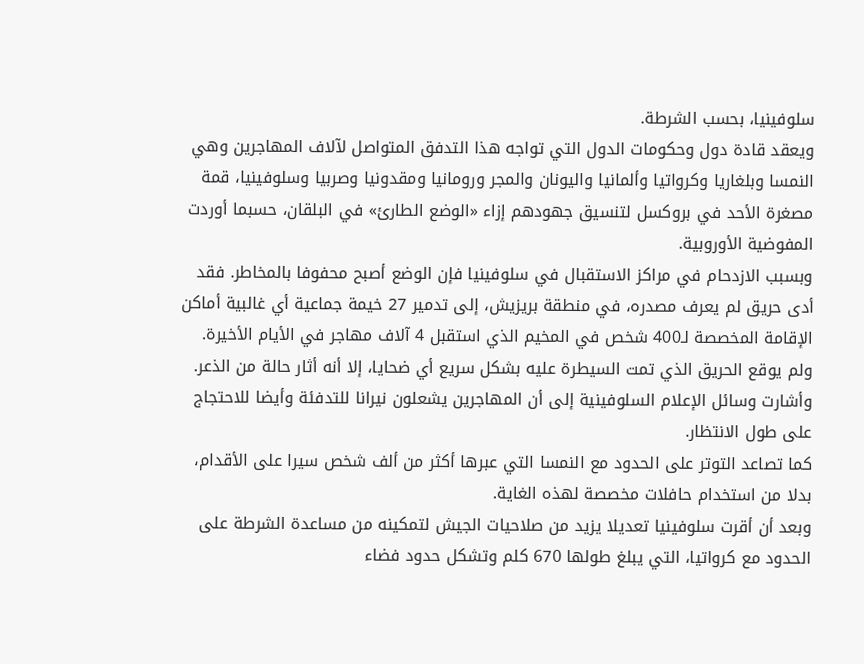سلوفينيا، بحسب الشرطة.
ويعقد قادة دول وحكومات الدول التي تواجه هذا التدفق المتواصل لآلاف المهاجرين وهي النمسا وبلغاريا وكرواتيا وألمانيا واليونان والمجر ورومانيا ومقدونيا وصربيا وسلوفينيا، قمة مصغرة الأحد في بروكسل لتنسيق جهودهم إزاء «الوضع الطارئ» في البلقان، حسبما أوردت المفوضية الأوروبية.
وبسبب الازدحام في مراكز الاستقبال في سلوفينيا فإن الوضع أصبح محفوفا بالمخاطر. فقد أدى حريق لم يعرف مصدره، في منطقة بريزيش، إلى تدمير 27 خيمة جماعية أي غالبية أماكن الإقامة المخصصة لـ400 شخص في المخيم الذي استقبل 4 آلاف مهاجر في الأيام الأخيرة.
ولم يوقع الحريق الذي تمت السيطرة عليه بشكل سريع أي ضحايا، إلا أنه أثار حالة من الذعر. وأشارت وسائل الإعلام السلوفينية إلى أن المهاجرين يشعلون نيرانا للتدفئة وأيضا للاحتجاج على طول الانتظار.
كما تصاعد التوتر على الحدود مع النمسا التي عبرها أكثر من ألف شخص سيرا على الأقدام، بدلا من استخدام حافلات مخصصة لهذه الغاية.
وبعد أن أقرت سلوفينيا تعديلا يزيد من صلاحيات الجيش لتمكينه من مساعدة الشرطة على الحدود مع كرواتيا، التي يبلغ طولها 670 كلم وتشكل حدود فضاء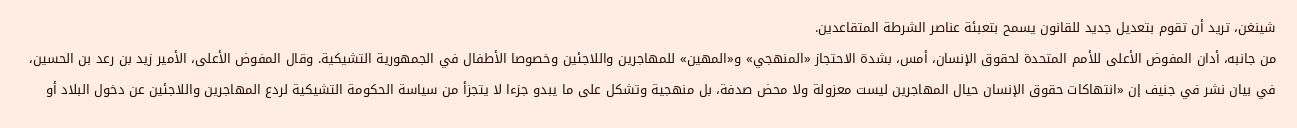شينغن، تريد أن تقوم بتعديل جديد للقانون يسمح بتعبئة عناصر الشرطة المتقاعدين.
من جانبه، أدان المفوض الأعلى للأمم المتحدة لحقوق الإنسان، أمس، بشدة الاحتجاز «المنهجي» و«المهين» للمهاجرين واللاجئين وخصوصا الأطفال في الجمهورية التشيكية. وقال المفوض الأعلى، الأمير زيد بن رعد بن الحسين، في بيان نشر في جنيف إن «انتهاكات حقوق الإنسان حيال المهاجرين ليست معزولة ولا محض صدفة، بل منهجية وتشكل على ما يبدو جزءا لا يتجزأ من سياسة الحكومة التشيكية لردع المهاجرين واللاجئين عن دخول البلاد أو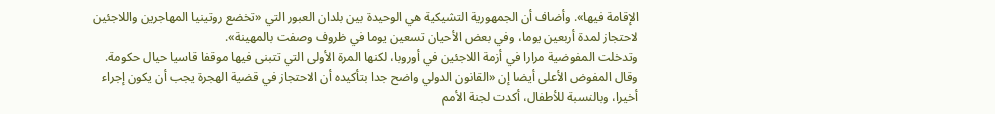الإقامة فيها». وأضاف أن الجمهورية التشيكية هي الوحيدة بين بلدان العبور التي «تخضع روتينيا المهاجرين واللاجئين لاحتجاز لمدة أربعين يوما، وفي بعض الأحيان تسعين يوما في ظروف وصفت بالمهينة».
وتدخلت المفوضية مرارا في أزمة اللاجئين في أوروبا، لكنها المرة الأولى التي تتبنى فيها موقفا قاسيا حيال حكومة. وقال المفوض الأعلى أيضا إن «القانون الدولي واضح جدا بتأكيده أن الاحتجاز في قضية الهجرة يجب أن يكون إجراء أخيرا، وبالنسبة للأطفال، أكدت لجنة الأمم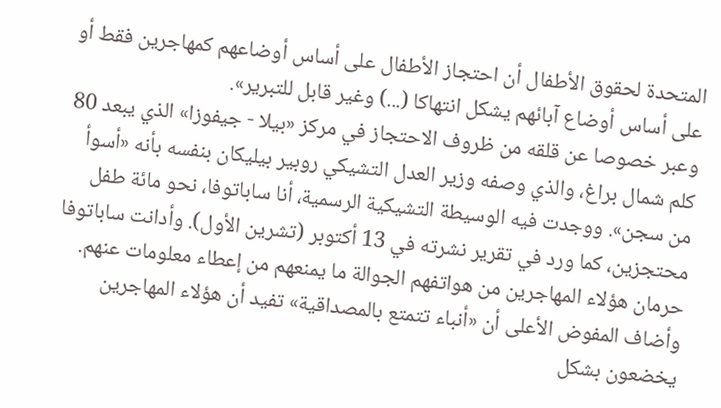المتحدة لحقوق الأطفال أن احتجاز الأطفال على أساس أوضاعهم كمهاجرين فقط أو على أساس أوضاع آبائهم يشكل انتهاكا (...) وغير قابل للتبرير».
وعبر خصوصا عن قلقه من ظروف الاحتجاز في مركز «بيلا - جيفوزا» الذي يبعد 80 كلم شمال براغ، والذي وصفه وزير العدل التشيكي روبير بيليكان بنفسه بأنه «أسوأ من سجن». ووجدت فيه الوسيطة التشيكية الرسمية، أنا ساباتوفا، نحو مائة طفل محتجزين، كما ورد في تقرير نشرته في 13 أكتوبر (تشرين الأول). وأدانت ساباتوفا حرمان هؤلاء المهاجرين من هواتفهم الجوالة ما يمنعهم من إعطاء معلومات عنهم.
وأضاف المفوض الأعلى أن «أنباء تتمتع بالمصداقية» تفيد أن هؤلاء المهاجرين يخضعون بشكل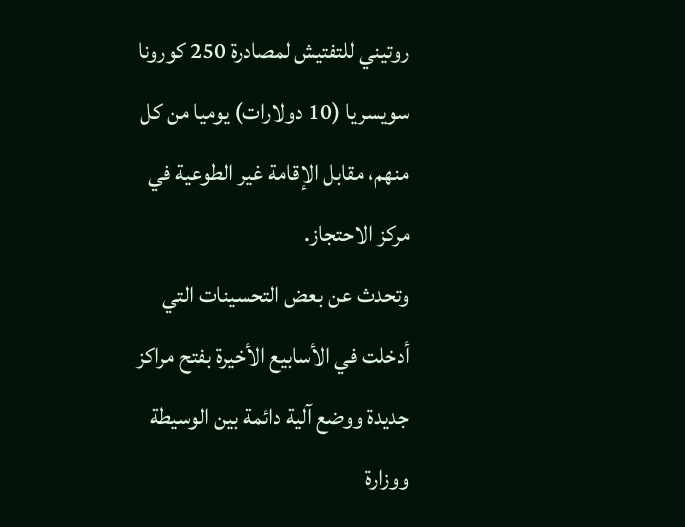روتيني للتفتيش لمصادرة 250 كورونا سويسريا (10 دولارات) يوميا من كل منهم، مقابل الإقامة غير الطوعية في مركز الاحتجاز.
وتحدث عن بعض التحسينات التي أدخلت في الأسابيع الأخيرة بفتح مراكز جديدة ووضع آلية دائمة بين الوسيطة ووزارة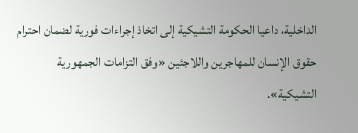الداخلية، داعيا الحكومة التشيكية إلى اتخاذ إجراءات فورية لضمان احترام حقوق الإنسان للمهاجرين واللاجئين «وفق التزامات الجمهورية التشيكية».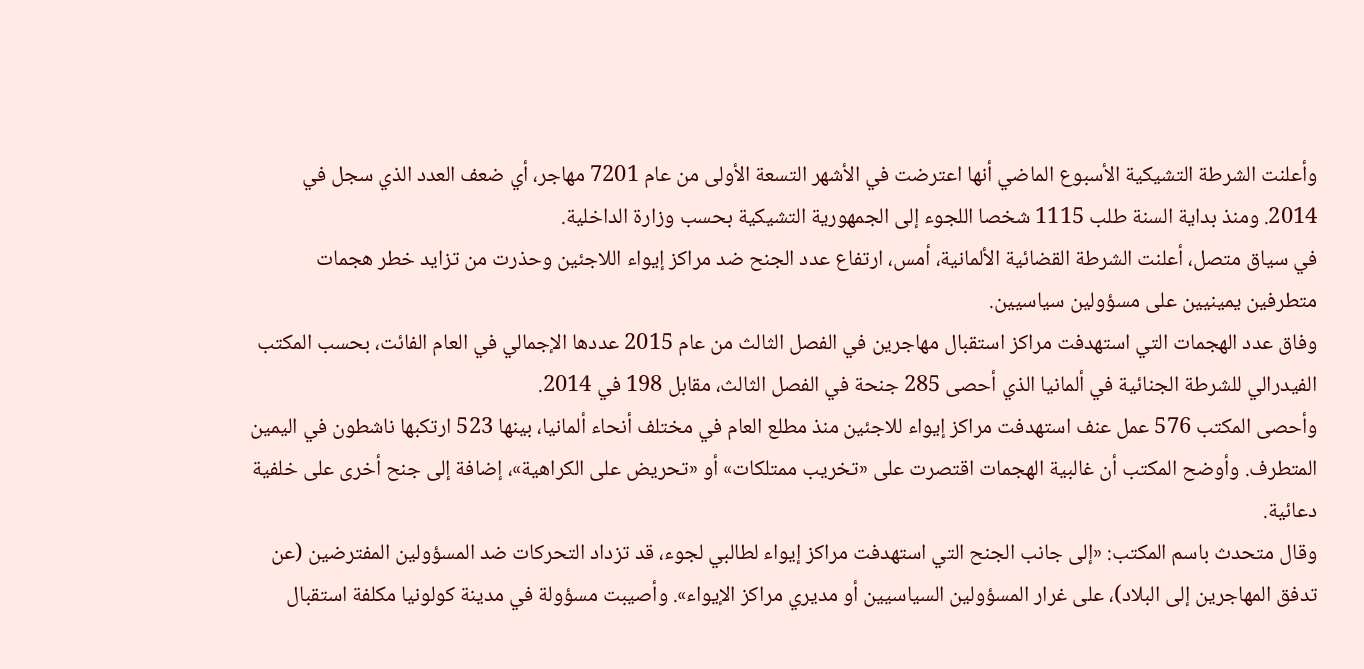وأعلنت الشرطة التشيكية الأسبوع الماضي أنها اعترضت في الأشهر التسعة الأولى من عام 7201 مهاجر، أي ضعف العدد الذي سجل في 2014. ومنذ بداية السنة طلب 1115 شخصا اللجوء إلى الجمهورية التشيكية بحسب وزارة الداخلية.
في سياق متصل، أعلنت الشرطة القضائية الألمانية، أمس، ارتفاع عدد الجنح ضد مراكز إيواء اللاجئين وحذرت من تزايد خطر هجمات متطرفين يمينيين على مسؤولين سياسيين.
وفاق عدد الهجمات التي استهدفت مراكز استقبال مهاجرين في الفصل الثالث من عام 2015 عددها الإجمالي في العام الفائت، بحسب المكتب الفيدرالي للشرطة الجنائية في ألمانيا الذي أحصى 285 جنحة في الفصل الثالث، مقابل 198 في 2014.
وأحصى المكتب 576 عمل عنف استهدفت مراكز إيواء للاجئين منذ مطلع العام في مختلف أنحاء ألمانيا، بينها 523 ارتكبها ناشطون في اليمين المتطرف. وأوضح المكتب أن غالبية الهجمات اقتصرت على «تخريب ممتلكات» أو «تحريض على الكراهية»، إضافة إلى جنح أخرى على خلفية دعائية.
وقال متحدث باسم المكتب: «إلى جانب الجنح التي استهدفت مراكز إيواء لطالبي لجوء، قد تزداد التحركات ضد المسؤولين المفترضين (عن تدفق المهاجرين إلى البلاد)، على غرار المسؤولين السياسيين أو مديري مراكز الإيواء». وأصيبت مسؤولة في مدينة كولونيا مكلفة استقبال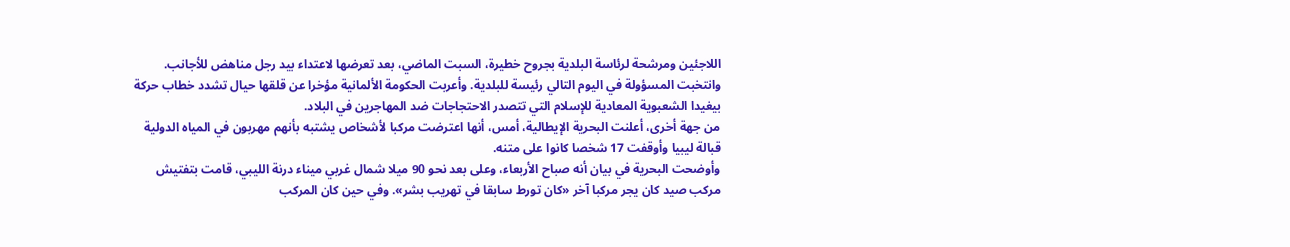اللاجئين ومرشحة لرئاسة البلدية بجروح خطيرة، السبت الماضي، بعد تعرضها لاعتداء بيد رجل مناهض للأجانب. وانتخبت المسؤولة في اليوم التالي رئيسة للبلدية. وأعربت الحكومة الألمانية مؤخرا عن قلقها حيال تشدد خطاب حركة بيغيدا الشعبوية المعادية للإسلام التي تتصدر الاحتجاجات ضد المهاجرين في البلاد.
من جهة أخرى، أعلنت البحرية الإيطالية، أمس، أنها اعترضت مركبا لأشخاص يشتبه بأنهم مهربون في المياه الدولية قبالة ليبيا وأوقفت 17 شخصا كانوا على متنه.
وأوضحت البحرية في بيان أنه صباح الأربعاء، وعلى بعد نحو 90 ميلا شمال غربي ميناء درنة الليبي، قامت بتفتيش مركب صيد كان يجر مركبا آخر «كان تورط سابقا في تهريب بشر». وفي حين كان المركب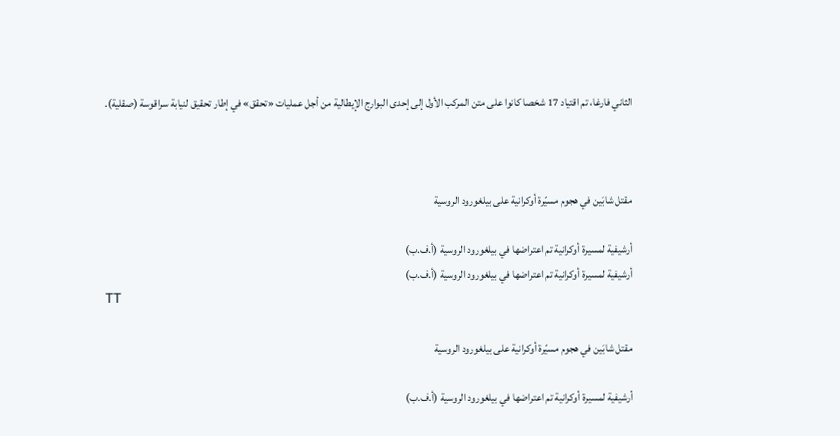الثاني فارغا، تم اقتياد 17 شخصا كانوا على متن المركب الأول إلى إحدى البوارج الإيطالية من أجل عمليات «تحقق» في إطار تحقيق لنيابة سراقوسة (صقلية).



مقتل شابَين في هجوم مسيّرة أوكرانية على بيلغورود الروسية

أرشيفية لمسيرة أوكرانية تم اعتراضها في بيلغورود الروسية (أ.ف.ب)
أرشيفية لمسيرة أوكرانية تم اعتراضها في بيلغورود الروسية (أ.ف.ب)
TT

مقتل شابَين في هجوم مسيّرة أوكرانية على بيلغورود الروسية

أرشيفية لمسيرة أوكرانية تم اعتراضها في بيلغورود الروسية (أ.ف.ب)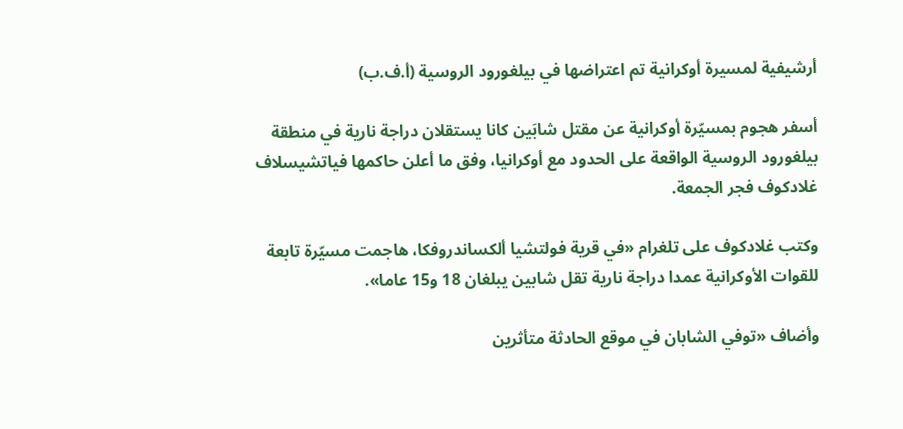أرشيفية لمسيرة أوكرانية تم اعتراضها في بيلغورود الروسية (أ.ف.ب)

أسفر هجوم بمسيّرة أوكرانية عن مقتل شابَين كانا يستقلان دراجة نارية في منطقة بيلغورود الروسية الواقعة على الحدود مع أوكرانيا، وفق ما أعلن حاكمها فياتشيسلاف غلادكوف فجر الجمعة.

وكتب غلادكوف على تلغرام «في قرية فولتشيا ألكساندروفكا، هاجمت مسيّرة تابعة للقوات الأوكرانية عمدا دراجة نارية تقل شابين يبلغان 18 و15 عاما».

وأضاف «توفي الشابان في موقع الحادثة متأثرين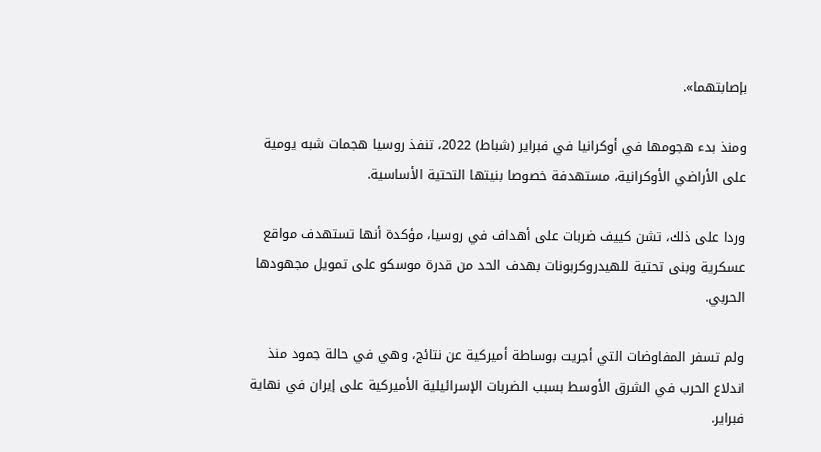بإصابتهما».

ومنذ بدء هجومها في أوكرانيا في فبراير (شباط) 2022، تنفذ روسيا هجمات شبه يومية على الأراضي الأوكرانية، مستهدفة خصوصا بنيتها التحتية الأساسية.

وردا على ذلك، تشن كييف ضربات على أهداف في روسيا، مؤكدة أنها تستهدف مواقع عسكرية وبنى تحتية للهيدروكربونات بهدف الحد من قدرة موسكو على تمويل مجهودها الحربي.

ولم تسفر المفاوضات التي أجريت بوساطة أميركية عن نتائج، وهي في حالة جمود منذ اندلاع الحرب في الشرق الأوسط بسبب الضربات الإسرائيلية الأميركية على إيران في نهاية فبراير.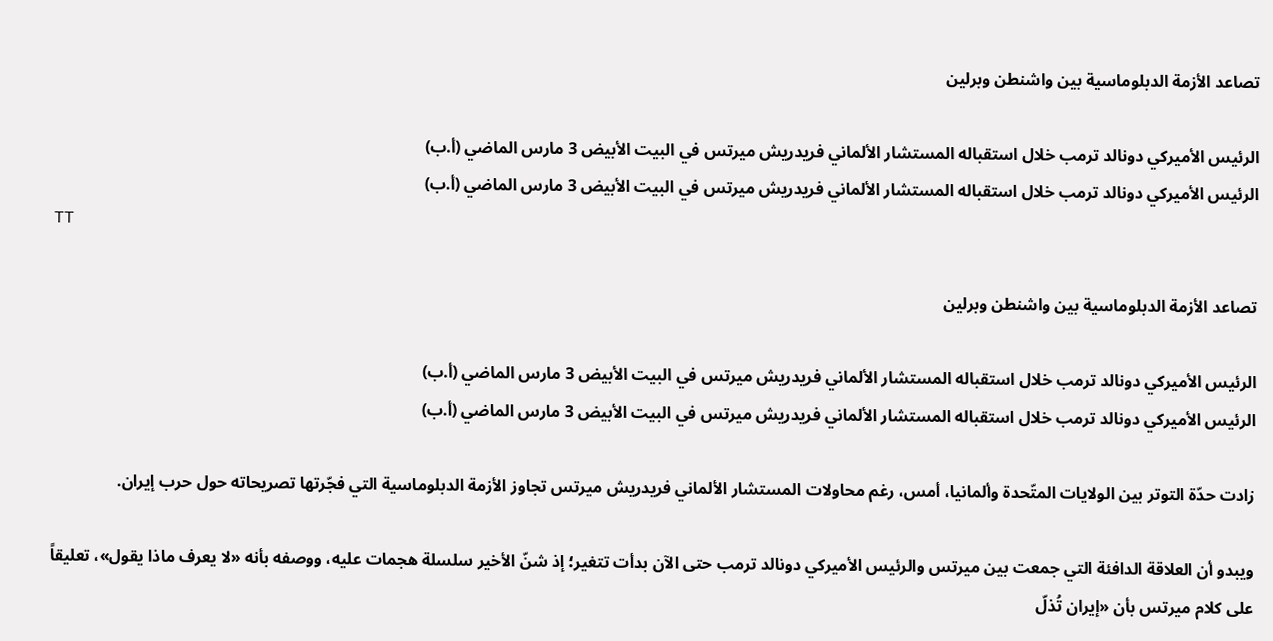تصاعد الأزمة الدبلوماسية بين واشنطن وبرلين

الرئيس الأميركي دونالد ترمب خلال استقباله المستشار الألماني فريدريش ميرتس في البيت الأبيض 3 مارس الماضي (أ.ب)
الرئيس الأميركي دونالد ترمب خلال استقباله المستشار الألماني فريدريش ميرتس في البيت الأبيض 3 مارس الماضي (أ.ب)
TT

تصاعد الأزمة الدبلوماسية بين واشنطن وبرلين

الرئيس الأميركي دونالد ترمب خلال استقباله المستشار الألماني فريدريش ميرتس في البيت الأبيض 3 مارس الماضي (أ.ب)
الرئيس الأميركي دونالد ترمب خلال استقباله المستشار الألماني فريدريش ميرتس في البيت الأبيض 3 مارس الماضي (أ.ب)

زادت حدّة التوتر بين الولايات المتّحدة وألمانيا، أمس، رغم محاولات المستشار الألماني فريدريش ميرتس تجاوز الأزمة الدبلوماسية التي فجّرتها تصريحاته حول حرب إيران.

ويبدو أن العلاقة الدافئة التي جمعت بين ميرتس والرئيس الأميركي دونالد ترمب حتى الآن بدأت تتغير؛ إذ شنّ الأخير سلسلة هجمات عليه، ووصفه بأنه «لا يعرف ماذا يقول»، تعليقاً على كلام ميرتس بأن «إيران تُذلّ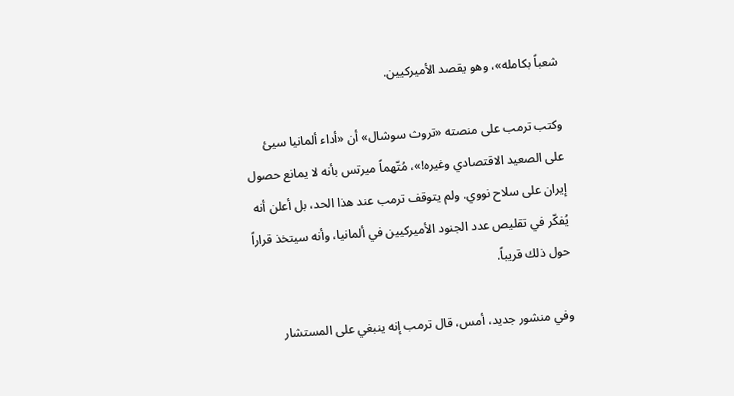شعباً بكامله»، وهو يقصد الأميركيين.

وكتب ترمب على منصته «تروث سوشال» أن «أداء ألمانيا سيئ على الصعيد الاقتصادي وغيره!»، مُتّهماً ميرتس بأنه لا يمانع حصول إيران على سلاح نووي. ولم يتوقف ترمب عند هذا الحد، بل أعلن أنه يُفكّر في تقليص عدد الجنود الأميركيين في ألمانيا، وأنه سيتخذ قراراً حول ذلك قريباً.

وفي منشور جديد، أمس، قال ترمب إنه ينبغي على المستشار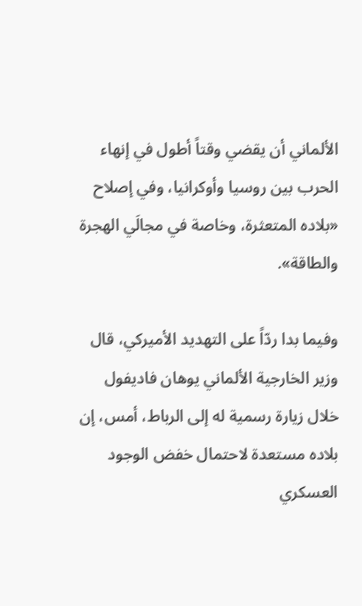الألماني أن يقضي وقتاً أطول في إنهاء الحرب بين روسيا وأوكرانيا، وفي إصلاح «بلاده المتعثرة، وخاصة في مجالَي الهجرة والطاقة».

وفيما بدا ردّاً على التهديد الأميركي، قال وزير الخارجية الألماني يوهان فاديفول خلال زيارة رسمية له إلى الرباط، أمس، إن بلاده مستعدة لاحتمال خفض الوجود العسكري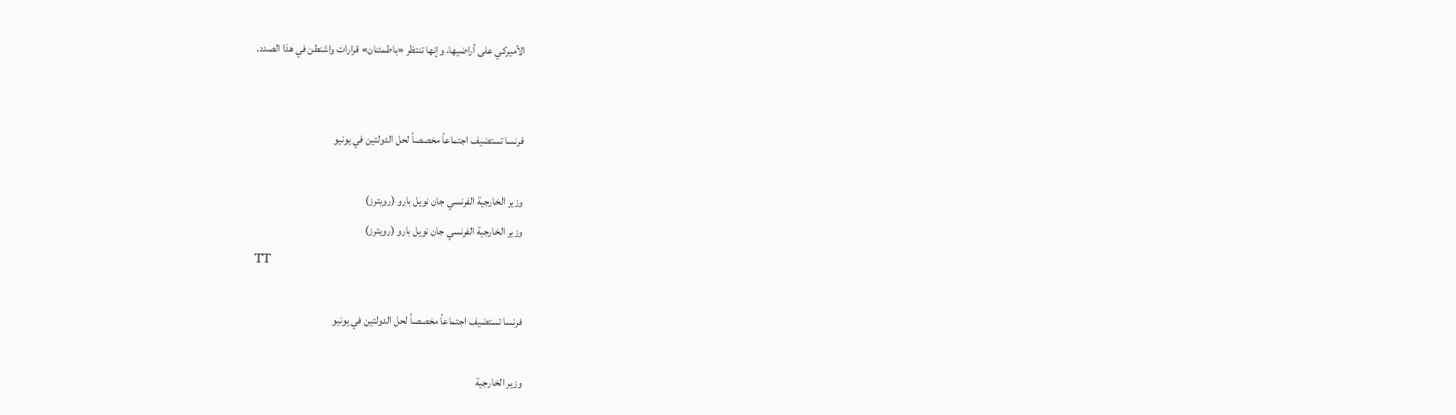الأميركي على أراضيها، وإنها تنتظر «باطمئنان» قرارات واشنطن في هذا الصدد.


فرنسا تستضيف اجتماعاً مخصصاً لحل الدولتين في يونيو

وزير الخارجية الفرنسي جان نويل بارو (رويترز)
وزير الخارجية الفرنسي جان نويل بارو (رويترز)
TT

فرنسا تستضيف اجتماعاً مخصصاً لحل الدولتين في يونيو

وزير الخارجية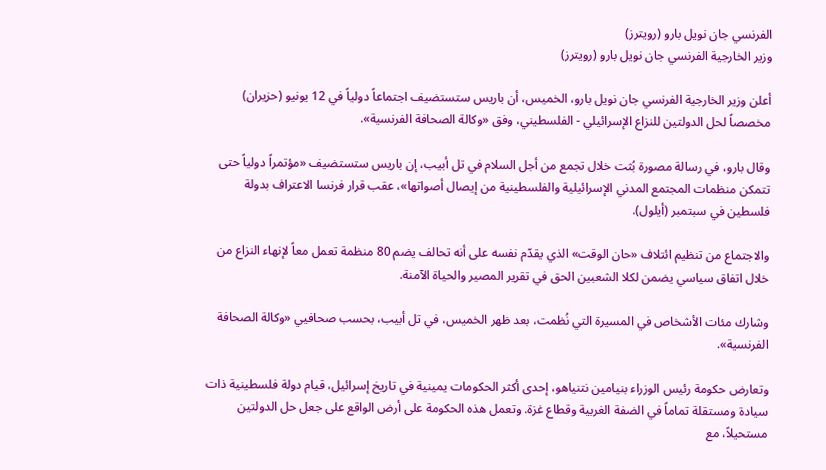الفرنسي جان نويل بارو (رويترز)
وزير الخارجية الفرنسي جان نويل بارو (رويترز)

أعلن وزير الخارجية الفرنسي جان نويل بارو، الخميس، أن باريس ستستضيف اجتماعاً دولياً في 12 يونيو (حزيران) مخصصاً لحل الدولتين للنزاع الإسرائيلي - الفلسطيني، وفق «وكالة الصحافة الفرنسية».

وقال بارو، في رسالة مصورة بُثت خلال تجمع من أجل السلام في تل أبيب، إن باريس ستستضيف «مؤتمراً دولياً حتى تتمكن منظمات المجتمع المدني الإسرائيلية والفلسطينية من إيصال أصواتها»، عقب قرار فرنسا الاعتراف بدولة فلسطين في سبتمبر (أيلول).

والاجتماع من تنظيم ائتلاف «حان الوقت» الذي يقدّم نفسه على أنه تحالف يضم 80 منظمة تعمل معاً لإنهاء النزاع من خلال اتفاق سياسي يضمن لكلا الشعبين الحق في تقرير المصير والحياة الآمنة.

وشارك مئات الأشخاص في المسيرة التي نُظمت، بعد ظهر الخميس، في تل أبيب، بحسب صحافيي «وكالة الصحافة الفرنسية».

وتعارض حكومة رئيس الوزراء بنيامين نتنياهو، إحدى أكثر الحكومات يمينية في تاريخ إسرائيل، قيام دولة فلسطينية ذات سيادة ومستقلة تماماً في الضفة الغربية وقطاع غزة. وتعمل هذه الحكومة على أرض الواقع على جعل حل الدولتين مستحيلاً، مع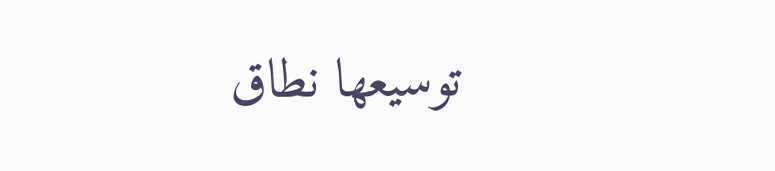توسيعها نطاق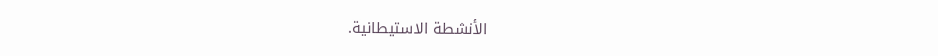الأنشطة الاستيطانية.